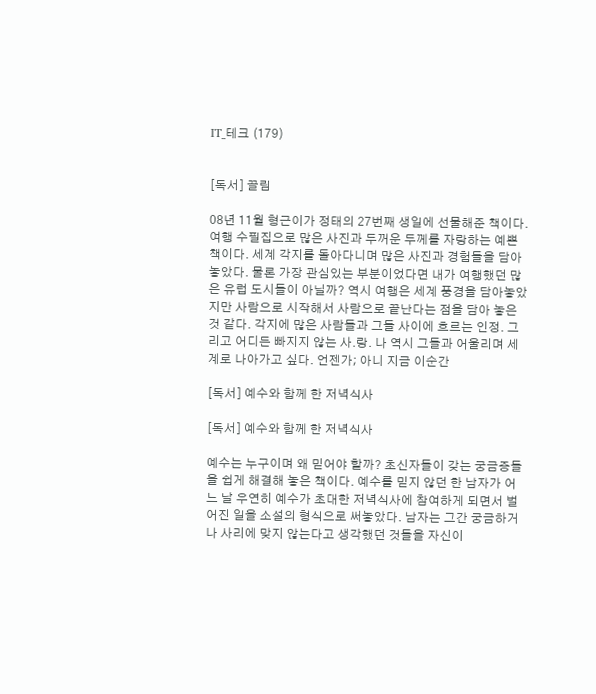IT_테크 (179)


[독서] 끌림

08년 11월 형근이가 정태의 27번째 생일에 선물해준 책이다. 여행 수필집으로 많은 사진과 두꺼운 두께를 자랑하는 예쁜 책이다. 세계 각지를 돌아다니며 많은 사진과 경험들을 담아놓았다. 물론 가장 관심있는 부분이었다면 내가 여행했던 많은 유럽 도시들이 아닐까? 역시 여행은 세계 풍경을 담아놓았지만 사람으로 시작해서 사람으로 끝난다는 점을 담아 놓은 것 같다. 각지에 많은 사람들과 그들 사이에 흐르는 인정. 그리고 어디든 빠지지 않는 사.랑. 나 역시 그들과 어울리며 세계로 나아가고 싶다. 언젠가; 아니 지금 이순간

[독서] 예수와 함께 한 저녁식사

[독서] 예수와 함께 한 저녁식사

예수는 누구이며 왜 믿어야 할까? 초신자들이 갖는 궁금증들을 쉽게 해결해 놓은 책이다. 예수를 믿지 않던 한 남자가 어느 날 우연히 예수가 초대한 저녁식사에 참여하게 되면서 벌어진 일을 소설의 형식으로 써놓았다. 남자는 그간 궁금하거나 사리에 맞지 않는다고 생각했던 것들을 자신이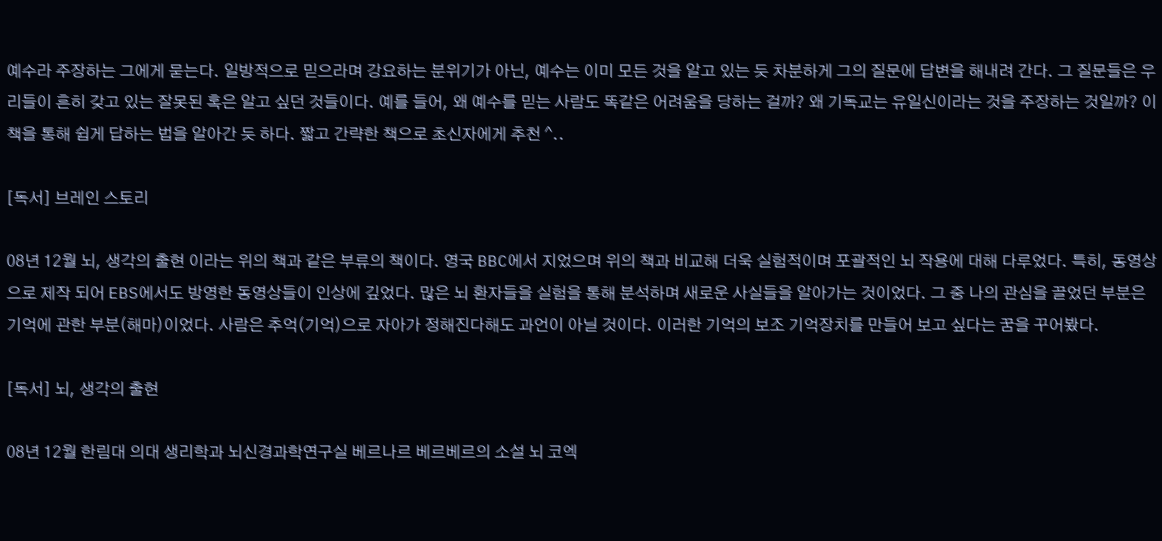예수라 주장하는 그에게 묻는다. 일방적으로 믿으라며 강요하는 분위기가 아닌, 예수는 이미 모든 것을 알고 있는 듯 차분하게 그의 질문에 답변을 해내려 간다. 그 질문들은 우리들이 흔히 갖고 있는 잘못된 혹은 알고 싶던 것들이다. 예를 들어, 왜 예수를 믿는 사람도 똑같은 어려움을 당하는 걸까? 왜 기독교는 유일신이라는 것을 주장하는 것일까? 이 책을 통해 쉽게 답하는 법을 알아간 듯 하다. 짧고 간략한 책으로 초신자에게 추천 ^..

[독서] 브레인 스토리

08년 12월 뇌, 생각의 출현 이라는 위의 책과 같은 부류의 책이다. 영국 BBC에서 지었으며 위의 책과 비교해 더욱 실험적이며 포괄적인 뇌 작용에 대해 다루었다. 특히, 동영상으로 제작 되어 EBS에서도 방영한 동영상들이 인상에 깊었다. 많은 뇌 환자들을 실험을 통해 분석하며 새로운 사실들을 알아가는 것이었다. 그 중 나의 관심을 끌었던 부분은 기억에 관한 부분(해마)이었다. 사람은 추억(기억)으로 자아가 정해진다해도 과언이 아닐 것이다. 이러한 기억의 보조 기억장치를 만들어 보고 싶다는 꿈을 꾸어봤다.

[독서] 뇌, 생각의 출현

08년 12월 한림대 의대 생리학과 뇌신경과학연구실 베르나르 베르베르의 소설 뇌 코엑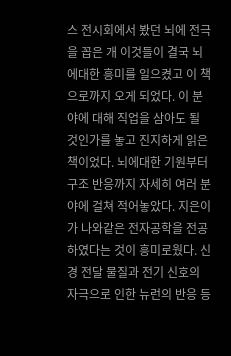스 전시회에서 봤던 뇌에 전극을 꼽은 개 이것들이 결국 뇌에대한 흥미를 일으켰고 이 책으로까지 오게 되었다. 이 분야에 대해 직업을 삼아도 될 것인가를 놓고 진지하게 읽은 책이었다. 뇌에대한 기원부터 구조 반응까지 자세히 여러 분야에 걸쳐 적어놓았다. 지은이가 나와같은 전자공학을 전공하였다는 것이 흥미로웠다. 신경 전달 물질과 전기 신호의 자극으로 인한 뉴런의 반응 등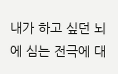내가 하고 싶던 뇌에 심는 전극에 대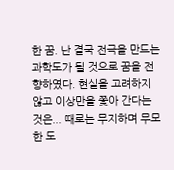한 꿈. 난 결국 전극을 만드는 과학도가 될 것으로 꿈을 전향하였다. 현실을 고려하지 않고 이상만을 쫓아 간다는 것은... 때로는 무지하며 무모한 도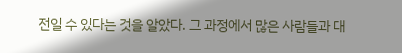전일 수 있다는 것을 알았다. 그 과정에서 많은 사람들과 대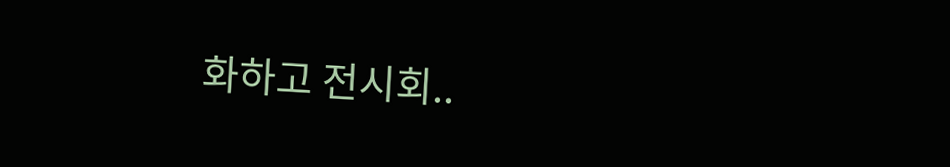화하고 전시회..